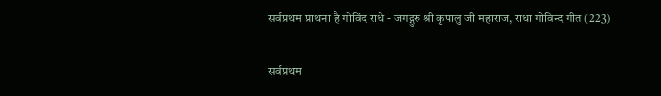सर्वप्रथम प्राथना है गोविंद राधे - जगद्गुरु श्री कृपालु जी महाराज, राधा गोविन्द गीत (223)

सर्वप्रथम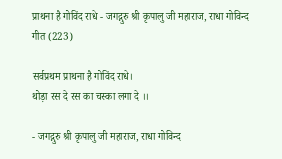प्राथना है गोविंद राधे - जगद्गुरु श्री कृपालु जी महाराज, राधा गोविन्द गीत (223)

सर्वप्रथम प्राथना है गोविंद राधे।
थोड़ा रस दे रस का चस्का लगा दे ।।

- जगद्गुरु श्री कृपालु जी महाराज, राधा गोविन्द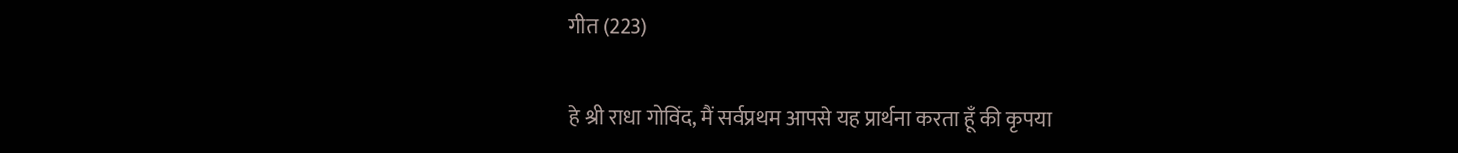गीत (223)

हे श्री राधा गोविंद, मैं सर्वप्रथम आपसे यह प्रार्थना करता हूँ की कृपया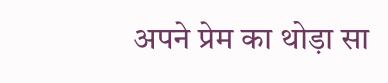अपने प्रेम का थोड़ा सा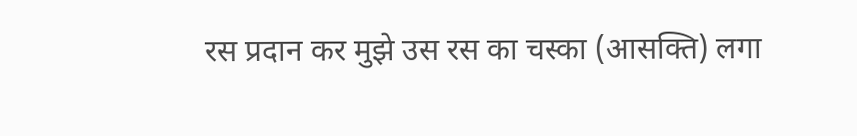रस प्रदान कर मुझे उस रस का चस्का (आसक्ति) लगा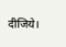दीजिये।